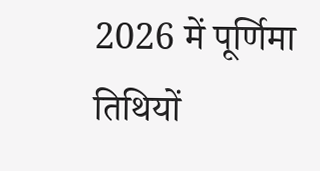2026 में पूर्णिमा तिथियों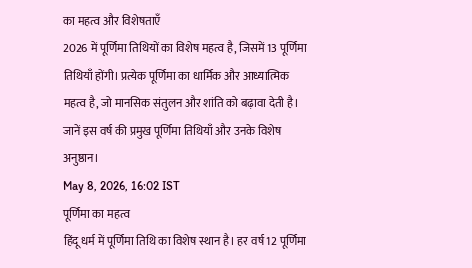का महत्व और विशेषताएँ
2026 में पूर्णिमा तिथियों का विशेष महत्व है, जिसमें 13 पूर्णिमा तिथियाँ होंगी। प्रत्येक पूर्णिमा का धार्मिक और आध्यात्मिक महत्व है, जो मानसिक संतुलन और शांति को बढ़ावा देती है। जानें इस वर्ष की प्रमुख पूर्णिमा तिथियाँ और उनके विशेष अनुष्ठान।
May 8, 2026, 16:02 IST
पूर्णिमा का महत्व
हिंदू धर्म में पूर्णिमा तिथि का विशेष स्थान है। हर वर्ष 12 पूर्णिमा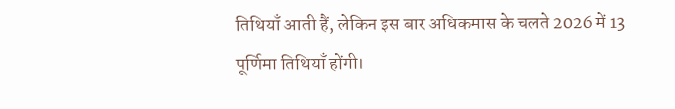तिथियाँ आती हैं, लेकिन इस बार अधिकमास के चलते 2026 में 13 पूर्णिमा तिथियाँ होंगी।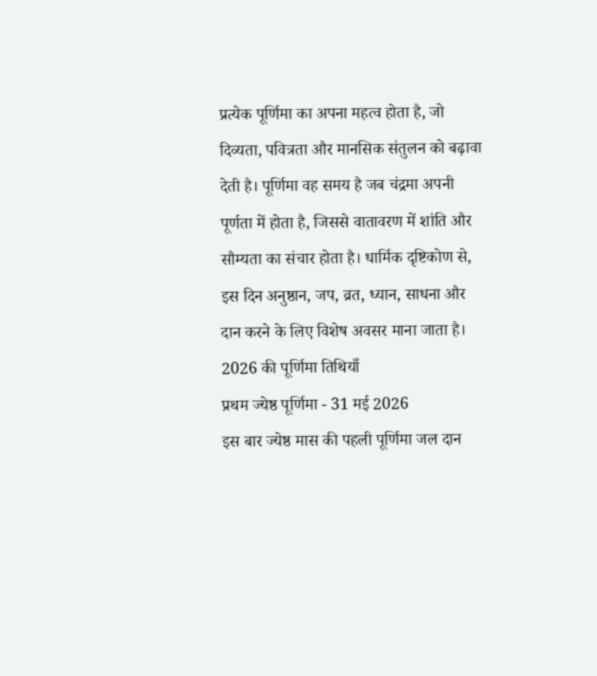प्रत्येक पूर्णिमा का अपना महत्व होता है, जो दिव्यता, पवित्रता और मानसिक संतुलन को बढ़ावा देती है। पूर्णिमा वह समय है जब चंद्रमा अपनी पूर्णता में होता है, जिससे वातावरण में शांति और सौम्यता का संचार होता है। धार्मिक दृष्टिकोण से, इस दिन अनुष्ठान, जप, व्रत, ध्यान, साधना और दान करने के लिए विशेष अवसर माना जाता है।
2026 की पूर्णिमा तिथियाँ
प्रथम ज्येष्ठ पूर्णिमा - 31 मई 2026
इस बार ज्येष्ठ मास की पहली पूर्णिमा जल दान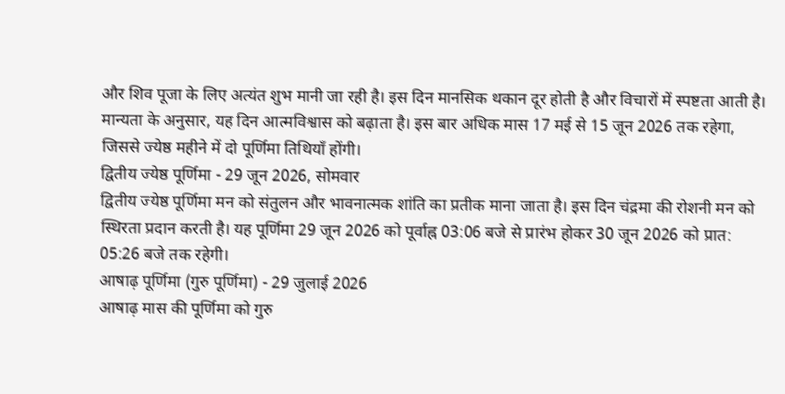और शिव पूजा के लिए अत्यंत शुभ मानी जा रही है। इस दिन मानसिक थकान दूर होती है और विचारों में स्पष्टता आती है। मान्यता के अनुसार, यह दिन आत्मविश्वास को बढ़ाता है। इस बार अधिक मास 17 मई से 15 जून 2026 तक रहेगा, जिससे ज्येष्ठ महीने में दो पूर्णिमा तिथियाँ होंगी।
द्वितीय ज्येष्ठ पूर्णिमा - 29 जून 2026, सोमवार
द्वितीय ज्येष्ठ पूर्णिमा मन को संतुलन और भावनात्मक शांति का प्रतीक माना जाता है। इस दिन चंद्रमा की रोशनी मन को स्थिरता प्रदान करती है। यह पूर्णिमा 29 जून 2026 को पूर्वाह्न 03:06 बजे से प्रारंभ होकर 30 जून 2026 को प्रात: 05:26 बजे तक रहेगी।
आषाढ़ पूर्णिमा (गुरु पूर्णिमा) - 29 जुलाई 2026
आषाढ़ मास की पूर्णिमा को गुरु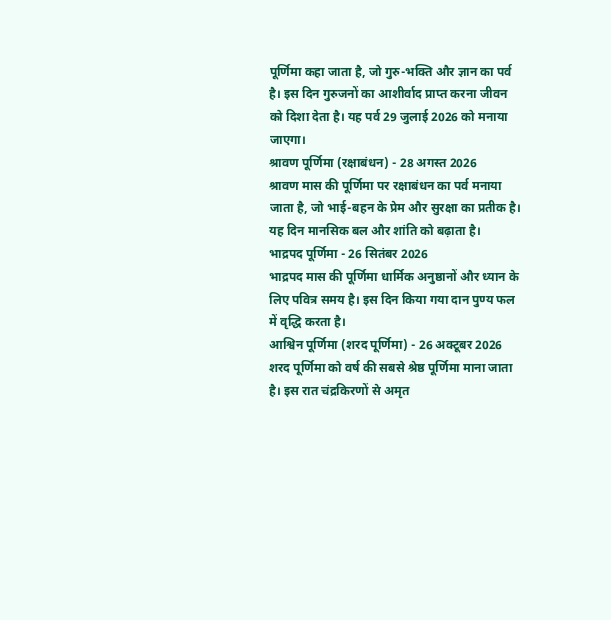पूर्णिमा कहा जाता है, जो गुरु-भक्ति और ज्ञान का पर्व है। इस दिन गुरुजनों का आशीर्वाद प्राप्त करना जीवन को दिशा देता है। यह पर्व 29 जुलाई 2026 को मनाया जाएगा।
श्रावण पूर्णिमा (रक्षाबंधन) - 28 अगस्त 2026
श्रावण मास की पूर्णिमा पर रक्षाबंधन का पर्व मनाया जाता है, जो भाई-बहन के प्रेम और सुरक्षा का प्रतीक है। यह दिन मानसिक बल और शांति को बढ़ाता है।
भाद्रपद पूर्णिमा - 26 सितंबर 2026
भाद्रपद मास की पूर्णिमा धार्मिक अनुष्ठानों और ध्यान के लिए पवित्र समय है। इस दिन किया गया दान पुण्य फल में वृद्धि करता है।
आश्विन पूर्णिमा (शरद पूर्णिमा) - 26 अक्टूबर 2026
शरद पूर्णिमा को वर्ष की सबसे श्रेष्ठ पूर्णिमा माना जाता है। इस रात चंद्रकिरणों से अमृत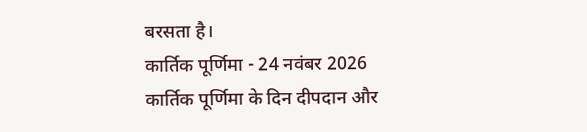बरसता है।
कार्तिक पूर्णिमा - 24 नवंबर 2026
कार्तिक पूर्णिमा के दिन दीपदान और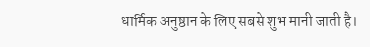धार्मिक अनुष्ठान के लिए सबसे शुभ मानी जाती है।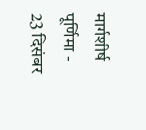मार्गशीर्ष पूर्णिमा - 23 दिसंबर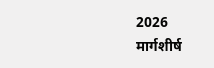2026
मार्गशीर्ष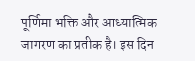पूर्णिमा भक्ति और आध्यात्मिक जागरण का प्रतीक है। इस दिन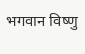भगवान विष्णु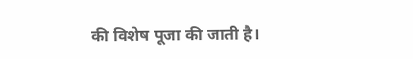की विशेष पूजा की जाती है।